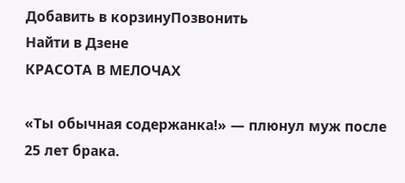Добавить в корзинуПозвонить
Найти в Дзене
КРАСОТА В МЕЛОЧАХ

«Ты обычная содержанка!» — плюнул муж после 25 лет брака.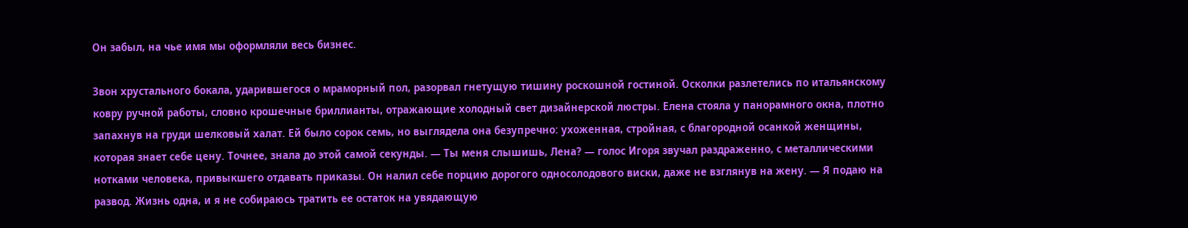Он забыл, на чье имя мы оформляли весь бизнес.

Звон хрустального бокала, ударившегося о мраморный пол, разорвал гнетущую тишину роскошной гостиной. Осколки разлетелись по итальянскому ковру ручной работы, словно крошечные бриллианты, отражающие холодный свет дизайнерской люстры. Елена стояла у панорамного окна, плотно запахнув на груди шелковый халат. Ей было сорок семь, но выглядела она безупречно: ухоженная, стройная, с благородной осанкой женщины, которая знает себе цену. Точнее, знала до этой самой секунды. — Ты меня слышишь, Лена? — голос Игоря звучал раздраженно, с металлическими нотками человека, привыкшего отдавать приказы. Он налил себе порцию дорогого односолодового виски, даже не взглянув на жену. — Я подаю на развод. Жизнь одна, и я не собираюсь тратить ее остаток на увядающую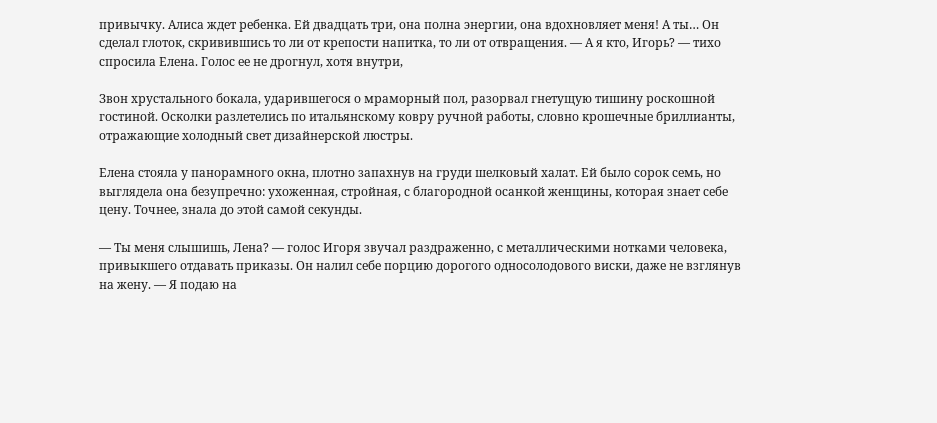привычку. Алиса ждет ребенка. Ей двадцать три, она полна энергии, она вдохновляет меня! А ты… Он сделал глоток, скривившись то ли от крепости напитка, то ли от отвращения. — А я кто, Игорь? — тихо спросила Елена. Голос ее не дрогнул, хотя внутри,

Звон хрустального бокала, ударившегося о мраморный пол, разорвал гнетущую тишину роскошной гостиной. Осколки разлетелись по итальянскому ковру ручной работы, словно крошечные бриллианты, отражающие холодный свет дизайнерской люстры.

Елена стояла у панорамного окна, плотно запахнув на груди шелковый халат. Ей было сорок семь, но выглядела она безупречно: ухоженная, стройная, с благородной осанкой женщины, которая знает себе цену. Точнее, знала до этой самой секунды.

— Ты меня слышишь, Лена? — голос Игоря звучал раздраженно, с металлическими нотками человека, привыкшего отдавать приказы. Он налил себе порцию дорогого односолодового виски, даже не взглянув на жену. — Я подаю на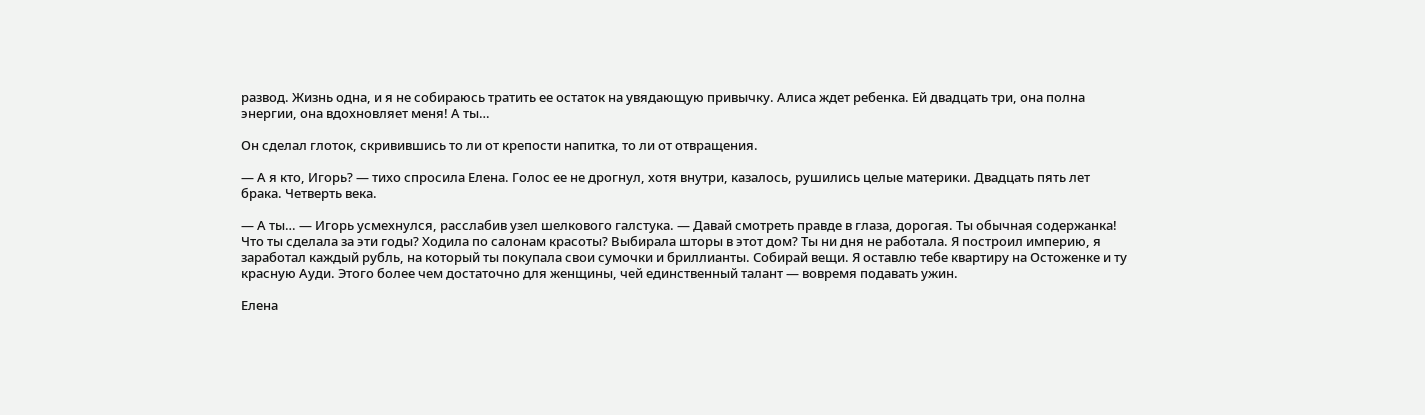развод. Жизнь одна, и я не собираюсь тратить ее остаток на увядающую привычку. Алиса ждет ребенка. Ей двадцать три, она полна энергии, она вдохновляет меня! А ты…

Он сделал глоток, скривившись то ли от крепости напитка, то ли от отвращения.

— А я кто, Игорь? — тихо спросила Елена. Голос ее не дрогнул, хотя внутри, казалось, рушились целые материки. Двадцать пять лет брака. Четверть века.

— А ты… — Игорь усмехнулся, расслабив узел шелкового галстука. — Давай смотреть правде в глаза, дорогая. Ты обычная содержанка! Что ты сделала за эти годы? Ходила по салонам красоты? Выбирала шторы в этот дом? Ты ни дня не работала. Я построил империю, я заработал каждый рубль, на который ты покупала свои сумочки и бриллианты. Собирай вещи. Я оставлю тебе квартиру на Остоженке и ту красную Ауди. Этого более чем достаточно для женщины, чей единственный талант — вовремя подавать ужин.

Елена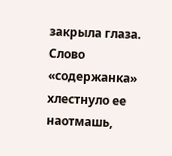закрыла глаза. Слово «содержанка» хлестнуло ее наотмашь,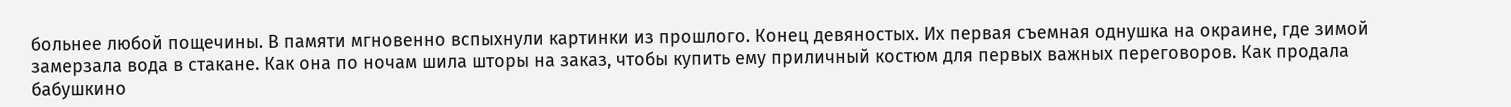больнее любой пощечины. В памяти мгновенно вспыхнули картинки из прошлого. Конец девяностых. Их первая съемная однушка на окраине, где зимой замерзала вода в стакане. Как она по ночам шила шторы на заказ, чтобы купить ему приличный костюм для первых важных переговоров. Как продала бабушкино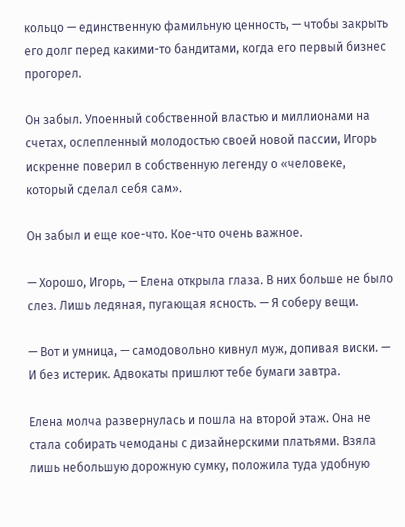кольцо — единственную фамильную ценность, — чтобы закрыть его долг перед какими-то бандитами, когда его первый бизнес прогорел.

Он забыл. Упоенный собственной властью и миллионами на счетах, ослепленный молодостью своей новой пассии, Игорь искренне поверил в собственную легенду о «человеке, который сделал себя сам».

Он забыл и еще кое-что. Кое-что очень важное.

— Хорошо, Игорь, — Елена открыла глаза. В них больше не было слез. Лишь ледяная, пугающая ясность. — Я соберу вещи.

— Вот и умница, — самодовольно кивнул муж, допивая виски. — И без истерик. Адвокаты пришлют тебе бумаги завтра.

Елена молча развернулась и пошла на второй этаж. Она не стала собирать чемоданы с дизайнерскими платьями. Взяла лишь небольшую дорожную сумку, положила туда удобную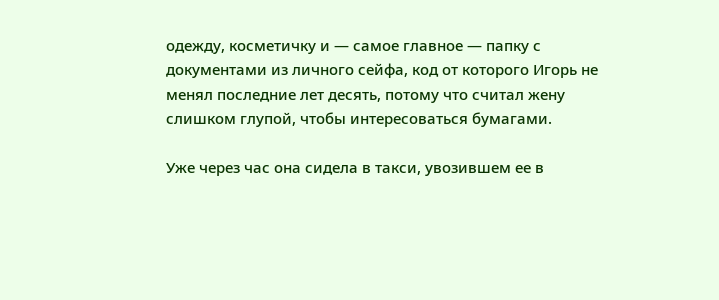одежду, косметичку и — самое главное — папку с документами из личного сейфа, код от которого Игорь не менял последние лет десять, потому что считал жену слишком глупой, чтобы интересоваться бумагами.

Уже через час она сидела в такси, увозившем ее в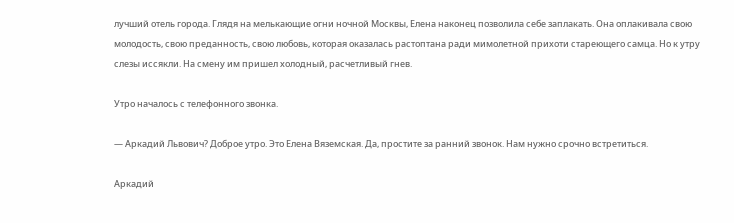лучший отель города. Глядя на мелькающие огни ночной Москвы, Елена наконец позволила себе заплакать. Она оплакивала свою молодость, свою преданность, свою любовь, которая оказалась растоптана ради мимолетной прихоти стареющего самца. Но к утру слезы иссякли. На смену им пришел холодный, расчетливый гнев.

Утро началось с телефонного звонка.

— Аркадий Львович? Доброе утро. Это Елена Вяземская. Да, простите за ранний звонок. Нам нужно срочно встретиться.

Аркадий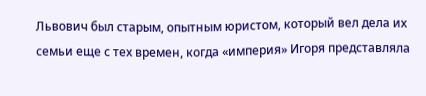Львович был старым, опытным юристом, который вел дела их семьи еще с тех времен, когда «империя» Игоря представляла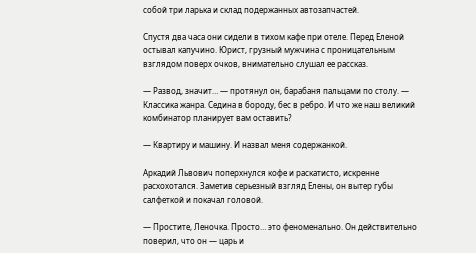собой три ларька и склад подержанных автозапчастей.

Спустя два часа они сидели в тихом кафе при отеле. Перед Еленой остывал капучино. Юрист, грузный мужчина с проницательным взглядом поверх очков, внимательно слушал ее рассказ.

— Развод, значит… — протянул он, барабаня пальцами по столу. — Классика жанра. Седина в бороду, бес в ребро. И что же наш великий комбинатор планирует вам оставить?

— Квартиру и машину. И назвал меня содержанкой.

Аркадий Львович поперхнулся кофе и раскатисто, искренне расхохотался. Заметив серьезный взгляд Елены, он вытер губы салфеткой и покачал головой.

— Простите, Леночка. Просто… это феноменально. Он действительно поверил, что он — царь и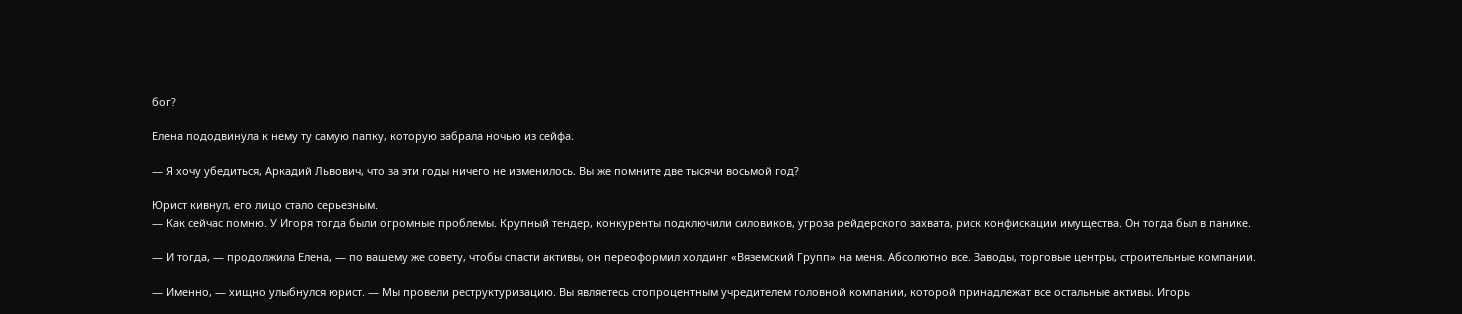бог?

Елена пододвинула к нему ту самую папку, которую забрала ночью из сейфа.

— Я хочу убедиться, Аркадий Львович, что за эти годы ничего не изменилось. Вы же помните две тысячи восьмой год?

Юрист кивнул, его лицо стало серьезным.
— Как сейчас помню. У Игоря тогда были огромные проблемы. Крупный тендер, конкуренты подключили силовиков, угроза рейдерского захвата, риск конфискации имущества. Он тогда был в панике.

— И тогда, — продолжила Елена, — по вашему же совету, чтобы спасти активы, он переоформил холдинг «Вяземский Групп» на меня. Абсолютно все. Заводы, торговые центры, строительные компании.

— Именно, — хищно улыбнулся юрист. — Мы провели реструктуризацию. Вы являетесь стопроцентным учредителем головной компании, которой принадлежат все остальные активы. Игорь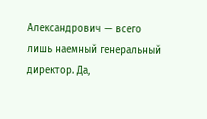Александрович — всего лишь наемный генеральный директор. Да,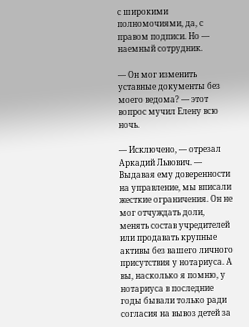с широкими полномочиями, да, с правом подписи. Но — наемный сотрудник.

— Он мог изменить уставные документы без моего ведома? — этот вопрос мучил Елену всю ночь.

— Исключено, — отрезал Аркадий Львович. — Выдавая ему доверенности на управление, мы вписали жесткие ограничения. Он не мог отчуждать доли, менять состав учредителей или продавать крупные активы без вашего личного присутствия у нотариуса. А вы, насколько я помню, у нотариуса в последние годы бывали только ради согласия на вывоз детей за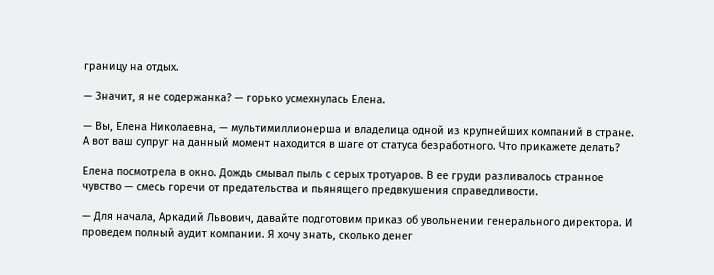границу на отдых.

— Значит, я не содержанка? — горько усмехнулась Елена.

— Вы, Елена Николаевна, — мультимиллионерша и владелица одной из крупнейших компаний в стране. А вот ваш супруг на данный момент находится в шаге от статуса безработного. Что прикажете делать?

Елена посмотрела в окно. Дождь смывал пыль с серых тротуаров. В ее груди разливалось странное чувство — смесь горечи от предательства и пьянящего предвкушения справедливости.

— Для начала, Аркадий Львович, давайте подготовим приказ об увольнении генерального директора. И проведем полный аудит компании. Я хочу знать, сколько денег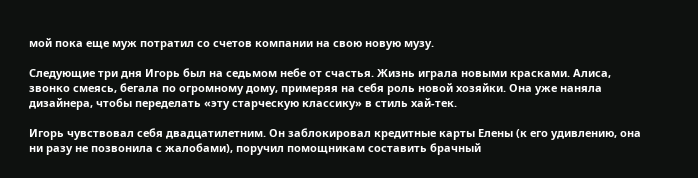мой пока еще муж потратил со счетов компании на свою новую музу.

Следующие три дня Игорь был на седьмом небе от счастья. Жизнь играла новыми красками. Алиса, звонко смеясь, бегала по огромному дому, примеряя на себя роль новой хозяйки. Она уже наняла дизайнера, чтобы переделать «эту старческую классику» в стиль хай-тек.

Игорь чувствовал себя двадцатилетним. Он заблокировал кредитные карты Елены (к его удивлению, она ни разу не позвонила с жалобами), поручил помощникам составить брачный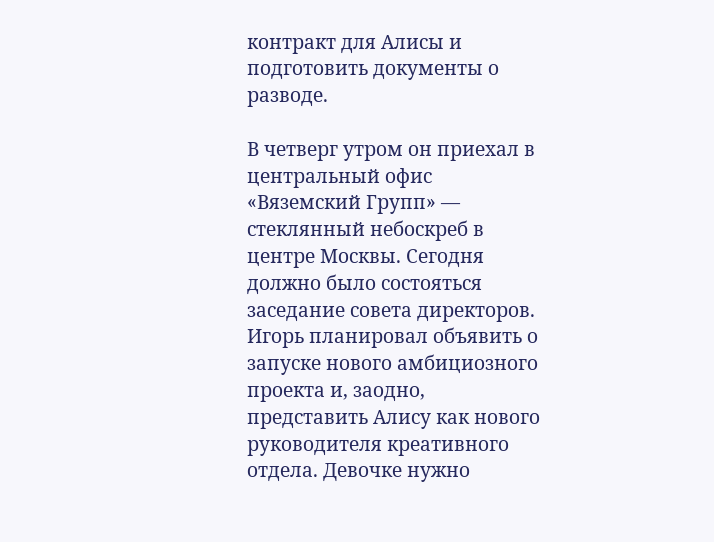контракт для Алисы и подготовить документы о разводе.

В четверг утром он приехал в центральный офис «Вяземский Групп» — стеклянный небоскреб в центре Москвы. Сегодня должно было состояться заседание совета директоров. Игорь планировал объявить о запуске нового амбициозного проекта и, заодно, представить Алису как нового руководителя креативного отдела. Девочке нужно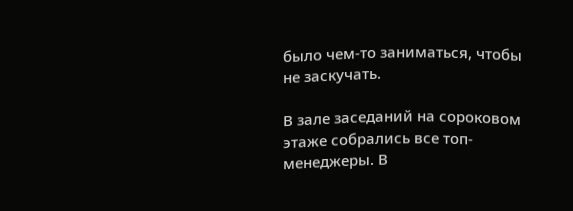было чем-то заниматься, чтобы не заскучать.

В зале заседаний на сороковом этаже собрались все топ-менеджеры. В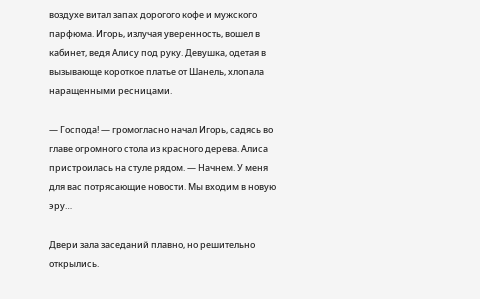воздухе витал запах дорогого кофе и мужского парфюма. Игорь, излучая уверенность, вошел в кабинет, ведя Алису под руку. Девушка, одетая в вызывающе короткое платье от Шанель, хлопала наращенными ресницами.

— Господа! — громогласно начал Игорь, садясь во главе огромного стола из красного дерева. Алиса пристроилась на стуле рядом. — Начнем. У меня для вас потрясающие новости. Мы входим в новую эру…

Двери зала заседаний плавно, но решительно открылись.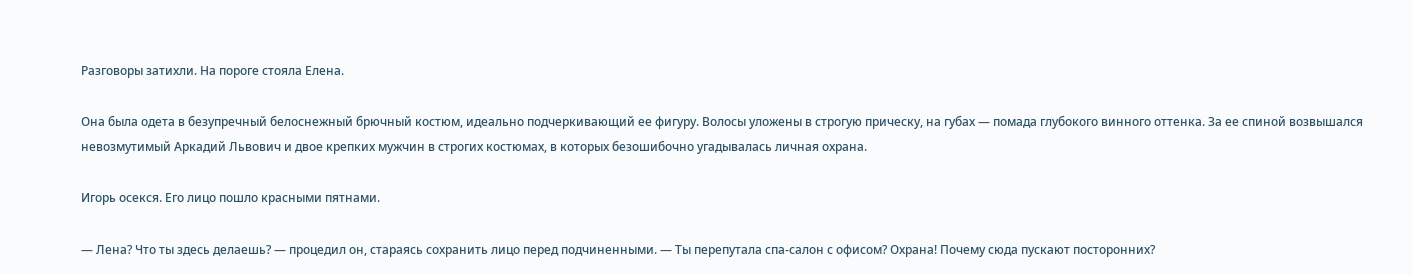Разговоры затихли. На пороге стояла Елена.

Она была одета в безупречный белоснежный брючный костюм, идеально подчеркивающий ее фигуру. Волосы уложены в строгую прическу, на губах — помада глубокого винного оттенка. За ее спиной возвышался невозмутимый Аркадий Львович и двое крепких мужчин в строгих костюмах, в которых безошибочно угадывалась личная охрана.

Игорь осекся. Его лицо пошло красными пятнами.

— Лена? Что ты здесь делаешь? — процедил он, стараясь сохранить лицо перед подчиненными. — Ты перепутала спа-салон с офисом? Охрана! Почему сюда пускают посторонних?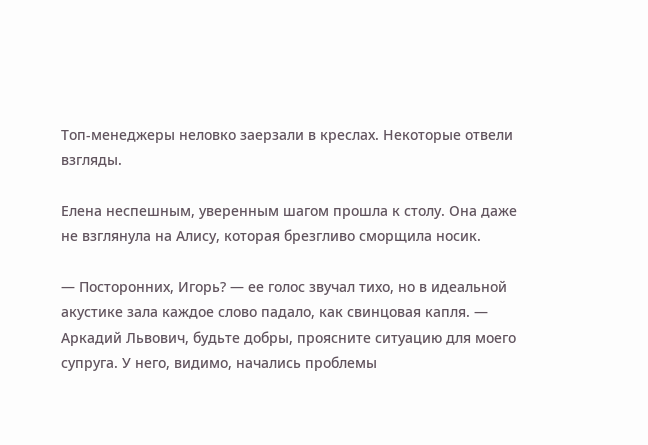Топ-менеджеры неловко заерзали в креслах. Некоторые отвели взгляды.

Елена неспешным, уверенным шагом прошла к столу. Она даже не взглянула на Алису, которая брезгливо сморщила носик.

— Посторонних, Игорь? — ее голос звучал тихо, но в идеальной акустике зала каждое слово падало, как свинцовая капля. — Аркадий Львович, будьте добры, проясните ситуацию для моего супруга. У него, видимо, начались проблемы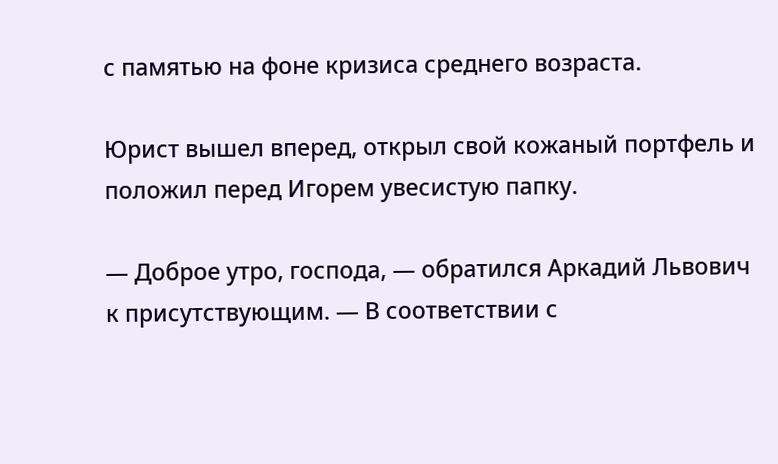с памятью на фоне кризиса среднего возраста.

Юрист вышел вперед, открыл свой кожаный портфель и положил перед Игорем увесистую папку.

— Доброе утро, господа, — обратился Аркадий Львович к присутствующим. — В соответствии с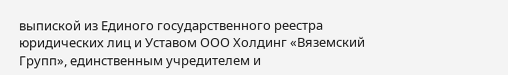выпиской из Единого государственного реестра юридических лиц и Уставом ООО Холдинг «Вяземский Групп», единственным учредителем и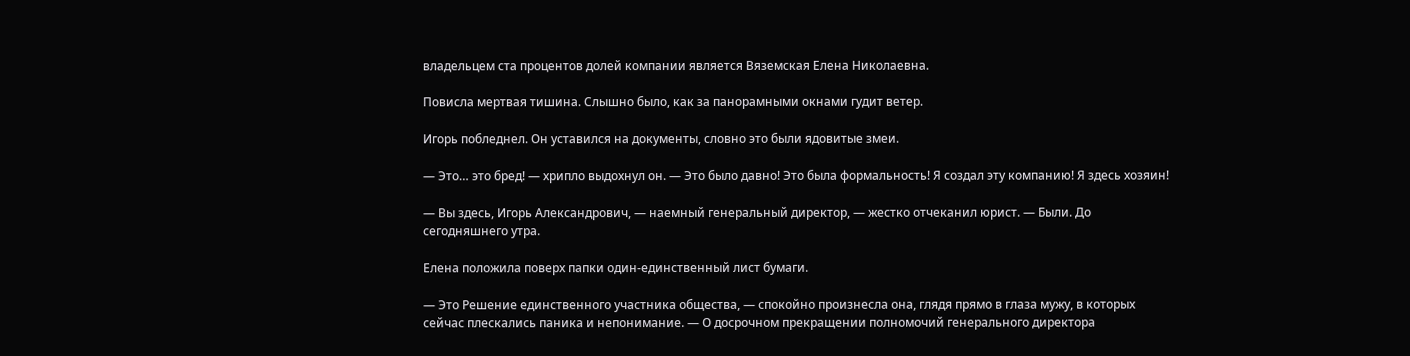владельцем ста процентов долей компании является Вяземская Елена Николаевна.

Повисла мертвая тишина. Слышно было, как за панорамными окнами гудит ветер.

Игорь побледнел. Он уставился на документы, словно это были ядовитые змеи.

— Это… это бред! — хрипло выдохнул он. — Это было давно! Это была формальность! Я создал эту компанию! Я здесь хозяин!

— Вы здесь, Игорь Александрович, — наемный генеральный директор, — жестко отчеканил юрист. — Были. До сегодняшнего утра.

Елена положила поверх папки один-единственный лист бумаги.

— Это Решение единственного участника общества, — спокойно произнесла она, глядя прямо в глаза мужу, в которых сейчас плескались паника и непонимание. — О досрочном прекращении полномочий генерального директора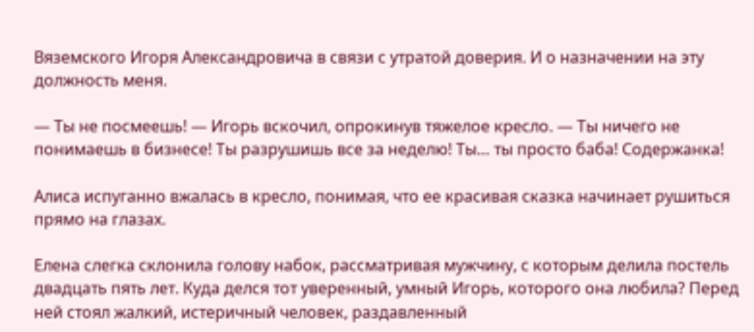Вяземского Игоря Александровича в связи с утратой доверия. И о назначении на эту должность меня.

— Ты не посмеешь! — Игорь вскочил, опрокинув тяжелое кресло. — Ты ничего не понимаешь в бизнесе! Ты разрушишь все за неделю! Ты… ты просто баба! Содержанка!

Алиса испуганно вжалась в кресло, понимая, что ее красивая сказка начинает рушиться прямо на глазах.

Елена слегка склонила голову набок, рассматривая мужчину, с которым делила постель двадцать пять лет. Куда делся тот уверенный, умный Игорь, которого она любила? Перед ней стоял жалкий, истеричный человек, раздавленный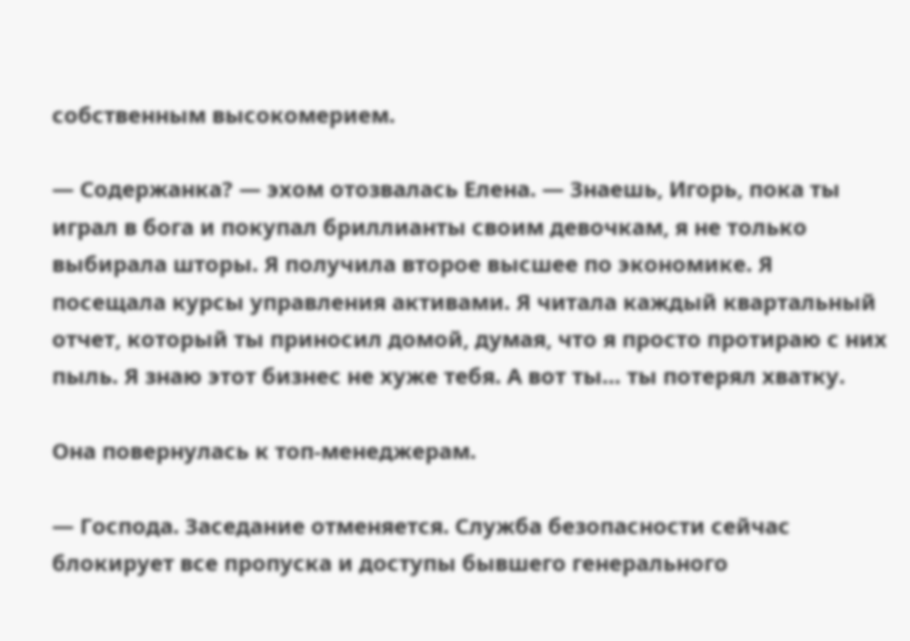собственным высокомерием.

— Содержанка? — эхом отозвалась Елена. — Знаешь, Игорь, пока ты играл в бога и покупал бриллианты своим девочкам, я не только выбирала шторы. Я получила второе высшее по экономике. Я посещала курсы управления активами. Я читала каждый квартальный отчет, который ты приносил домой, думая, что я просто протираю с них пыль. Я знаю этот бизнес не хуже тебя. А вот ты… ты потерял хватку.

Она повернулась к топ-менеджерам.

— Господа. Заседание отменяется. Служба безопасности сейчас блокирует все пропуска и доступы бывшего генерального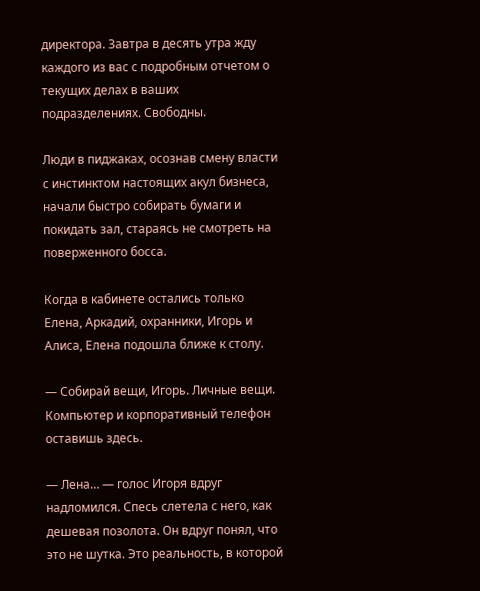директора. Завтра в десять утра жду каждого из вас с подробным отчетом о текущих делах в ваших подразделениях. Свободны.

Люди в пиджаках, осознав смену власти с инстинктом настоящих акул бизнеса, начали быстро собирать бумаги и покидать зал, стараясь не смотреть на поверженного босса.

Когда в кабинете остались только Елена, Аркадий, охранники, Игорь и Алиса, Елена подошла ближе к столу.

— Собирай вещи, Игорь. Личные вещи. Компьютер и корпоративный телефон оставишь здесь.

— Лена… — голос Игоря вдруг надломился. Спесь слетела с него, как дешевая позолота. Он вдруг понял, что это не шутка. Это реальность, в которой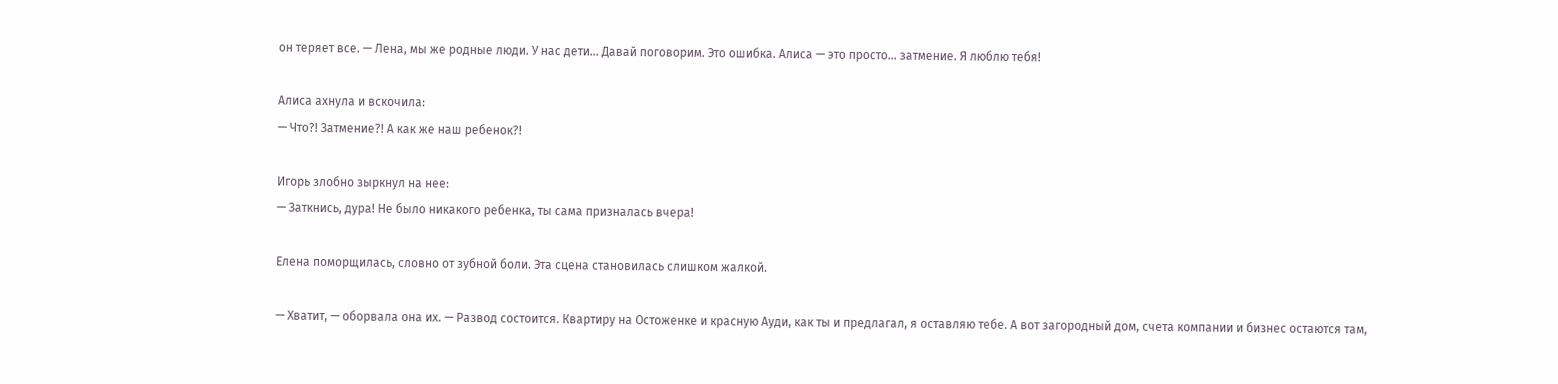он теряет все. — Лена, мы же родные люди. У нас дети… Давай поговорим. Это ошибка. Алиса — это просто… затмение. Я люблю тебя!

Алиса ахнула и вскочила:
— Что?! Затмение?! А как же наш ребенок?!

Игорь злобно зыркнул на нее:
— Заткнись, дура! Не было никакого ребенка, ты сама призналась вчера!

Елена поморщилась, словно от зубной боли. Эта сцена становилась слишком жалкой.

— Хватит, — оборвала она их. — Развод состоится. Квартиру на Остоженке и красную Ауди, как ты и предлагал, я оставляю тебе. А вот загородный дом, счета компании и бизнес остаются там,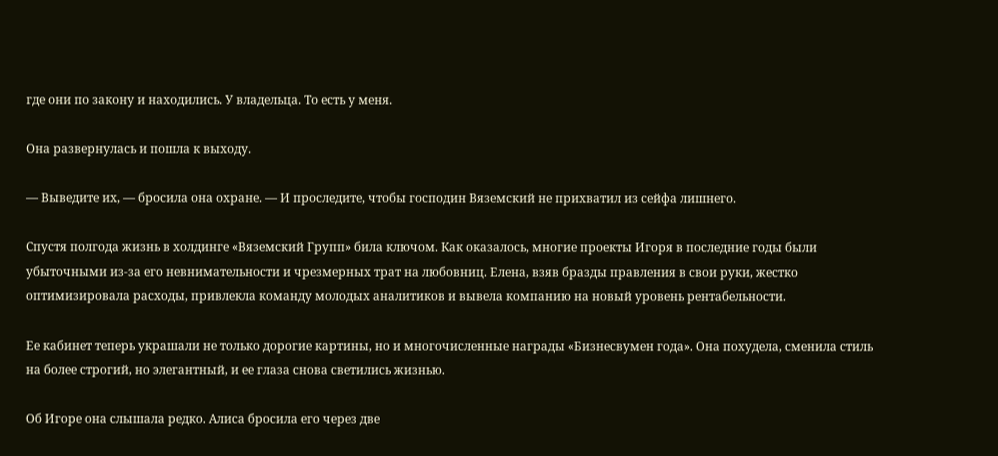где они по закону и находились. У владельца. То есть у меня.

Она развернулась и пошла к выходу.

— Выведите их, — бросила она охране. — И проследите, чтобы господин Вяземский не прихватил из сейфа лишнего.

Спустя полгода жизнь в холдинге «Вяземский Групп» била ключом. Как оказалось, многие проекты Игоря в последние годы были убыточными из-за его невнимательности и чрезмерных трат на любовниц. Елена, взяв бразды правления в свои руки, жестко оптимизировала расходы, привлекла команду молодых аналитиков и вывела компанию на новый уровень рентабельности.

Ее кабинет теперь украшали не только дорогие картины, но и многочисленные награды «Бизнесвумен года». Она похудела, сменила стиль на более строгий, но элегантный, и ее глаза снова светились жизнью.

Об Игоре она слышала редко. Алиса бросила его через две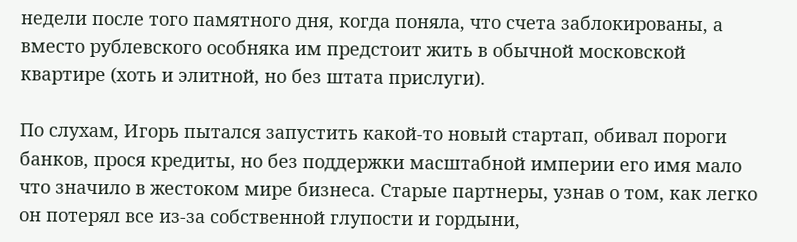недели после того памятного дня, когда поняла, что счета заблокированы, а вместо рублевского особняка им предстоит жить в обычной московской квартире (хоть и элитной, но без штата прислуги).

По слухам, Игорь пытался запустить какой-то новый стартап, обивал пороги банков, прося кредиты, но без поддержки масштабной империи его имя мало что значило в жестоком мире бизнеса. Старые партнеры, узнав о том, как легко он потерял все из-за собственной глупости и гордыни,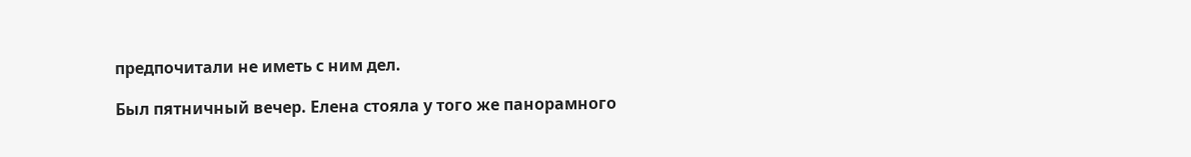предпочитали не иметь с ним дел.

Был пятничный вечер. Елена стояла у того же панорамного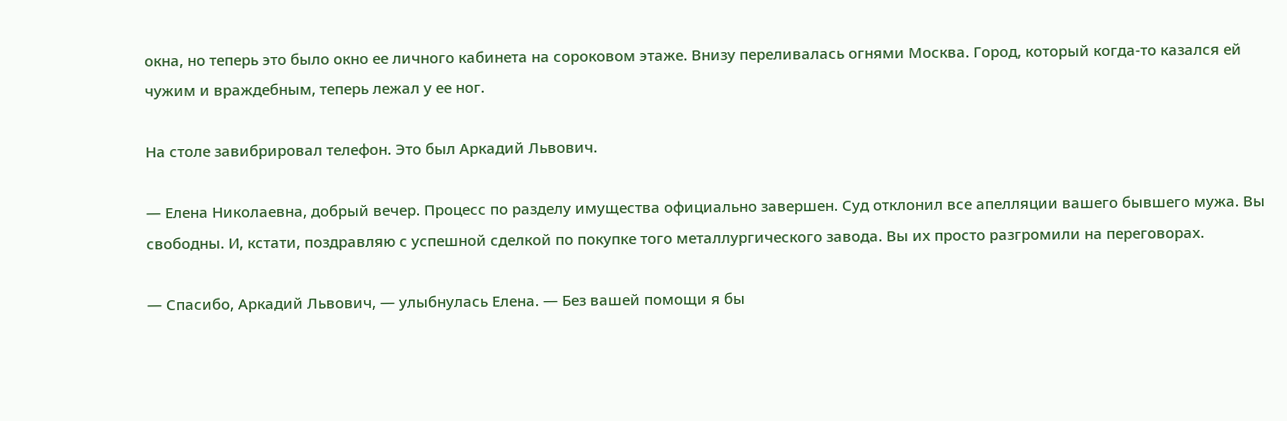окна, но теперь это было окно ее личного кабинета на сороковом этаже. Внизу переливалась огнями Москва. Город, который когда-то казался ей чужим и враждебным, теперь лежал у ее ног.

На столе завибрировал телефон. Это был Аркадий Львович.

— Елена Николаевна, добрый вечер. Процесс по разделу имущества официально завершен. Суд отклонил все апелляции вашего бывшего мужа. Вы свободны. И, кстати, поздравляю с успешной сделкой по покупке того металлургического завода. Вы их просто разгромили на переговорах.

— Спасибо, Аркадий Львович, — улыбнулась Елена. — Без вашей помощи я бы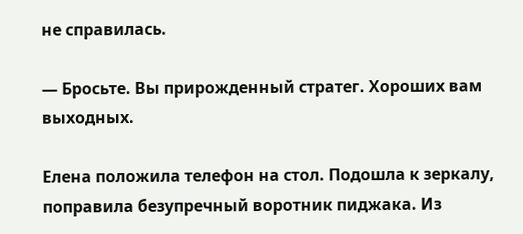не справилась.

— Бросьте. Вы прирожденный стратег. Хороших вам выходных.

Елена положила телефон на стол. Подошла к зеркалу, поправила безупречный воротник пиджака. Из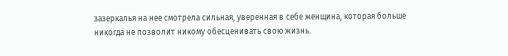зазеркалья на нее смотрела сильная, уверенная в себе женщина, которая больше никогда не позволит никому обесценивать свою жизнь.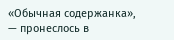«Обычная содержанка», — пронеслось в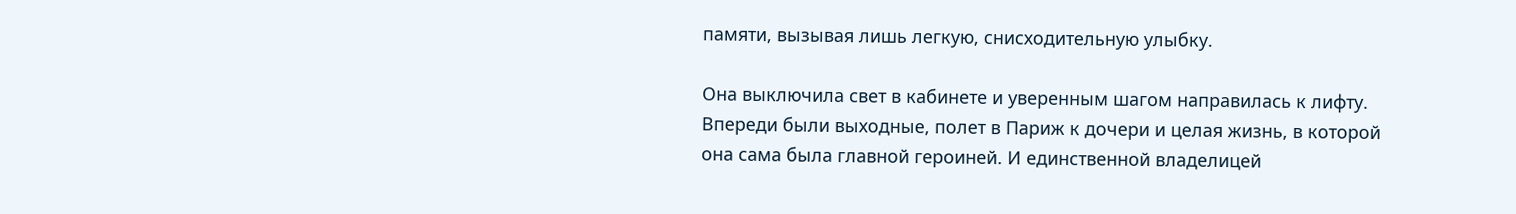памяти, вызывая лишь легкую, снисходительную улыбку.

Она выключила свет в кабинете и уверенным шагом направилась к лифту. Впереди были выходные, полет в Париж к дочери и целая жизнь, в которой она сама была главной героиней. И единственной владелицей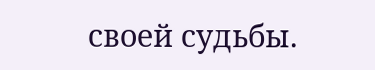своей судьбы.